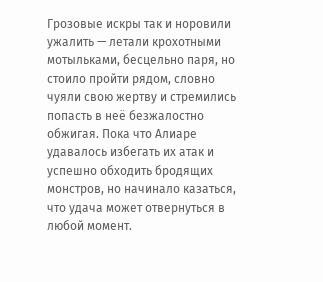Грозовые искры так и норовили ужалить — летали крохотными мотыльками, бесцельно паря, но стоило пройти рядом, словно чуяли свою жертву и стремились попасть в неё безжалостно обжигая. Пока что Алиаре удавалось избегать их атак и успешно обходить бродящих монстров, но начинало казаться, что удача может отвернуться в любой момент.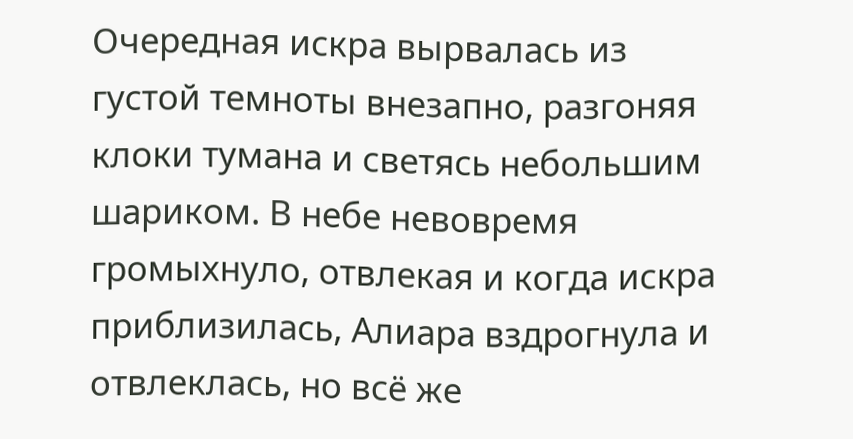Очередная искра вырвалась из густой темноты внезапно, разгоняя клоки тумана и светясь небольшим шариком. В небе невовремя громыхнуло, отвлекая и когда искра приблизилась, Алиара вздрогнула и отвлеклась, но всё же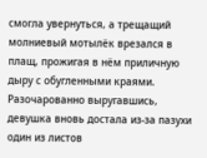смогла увернуться, а трещащий молниевый мотылёк врезался в плащ, прожигая в нём приличную дыру с обугленными краями.
Разочарованно выругавшись, девушка вновь достала из-за пазухи один из листов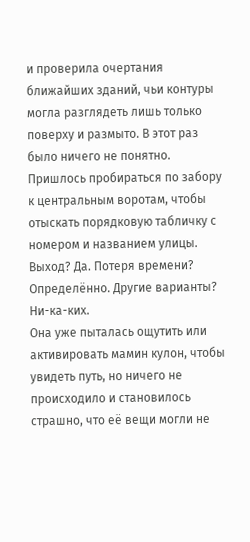и проверила очертания ближайших зданий, чьи контуры могла разглядеть лишь только поверху и размыто. В этот раз было ничего не понятно. Пришлось пробираться по забору к центральным воротам, чтобы отыскать порядковую табличку с номером и названием улицы. Выход? Да. Потеря времени? Определённо. Другие варианты? Ни-ка-ких.
Она уже пыталась ощутить или активировать мамин кулон, чтобы увидеть путь, но ничего не происходило и становилось страшно, что её вещи могли не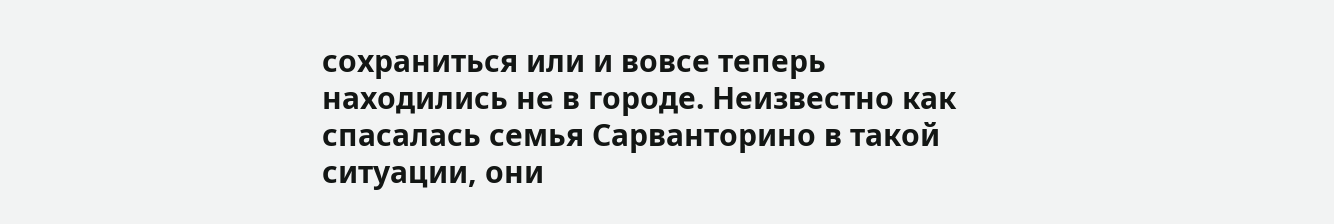сохраниться или и вовсе теперь находились не в городе. Неизвестно как спасалась семья Сарванторино в такой ситуации, они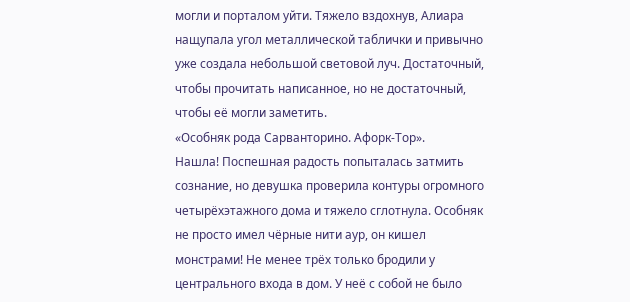могли и порталом уйти. Тяжело вздохнув, Алиара нащупала угол металлической таблички и привычно уже создала небольшой световой луч. Достаточный, чтобы прочитать написанное, но не достаточный, чтобы её могли заметить.
«Особняк рода Сарванторино. Афорк-Тор».
Нашла! Поспешная радость попыталась затмить сознание, но девушка проверила контуры огромного четырёхэтажного дома и тяжело сглотнула. Особняк не просто имел чёрные нити аур, он кишел монстрами! Не менее трёх только бродили у центрального входа в дом. У неё с собой не было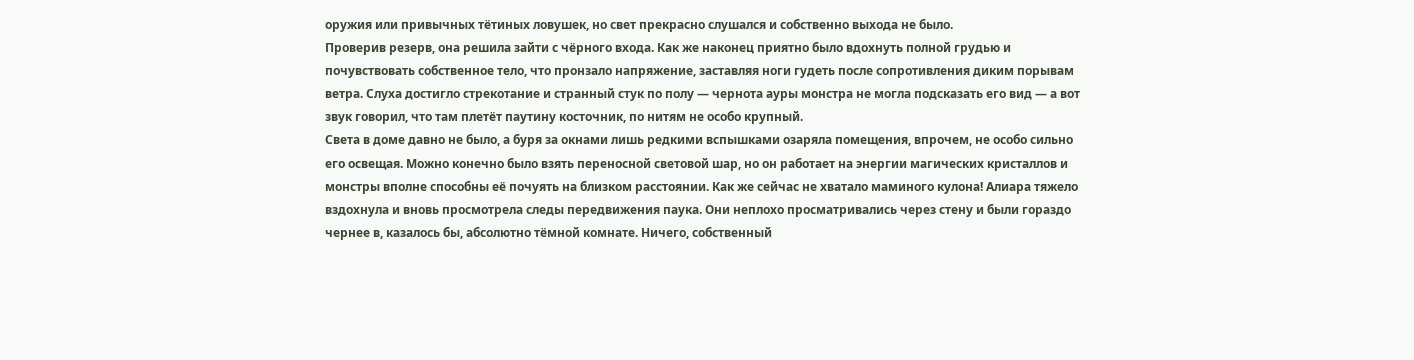оружия или привычных тётиных ловушек, но свет прекрасно слушался и собственно выхода не было.
Проверив резерв, она решила зайти с чёрного входа. Как же наконец приятно было вдохнуть полной грудью и почувствовать собственное тело, что пронзало напряжение, заставляя ноги гудеть после сопротивления диким порывам ветра. Слуха достигло стрекотание и странный стук по полу — чернота ауры монстра не могла подсказать его вид — а вот звук говорил, что там плетёт паутину косточник, по нитям не особо крупный.
Света в доме давно не было, а буря за окнами лишь редкими вспышками озаряла помещения, впрочем, не особо сильно его освещая. Можно конечно было взять переносной световой шар, но он работает на энергии магических кристаллов и монстры вполне способны её почуять на близком расстоянии. Как же сейчас не хватало маминого кулона! Алиара тяжело вздохнула и вновь просмотрела следы передвижения паука. Они неплохо просматривались через стену и были гораздо чернее в, казалось бы, абсолютно тёмной комнате. Ничего, собственный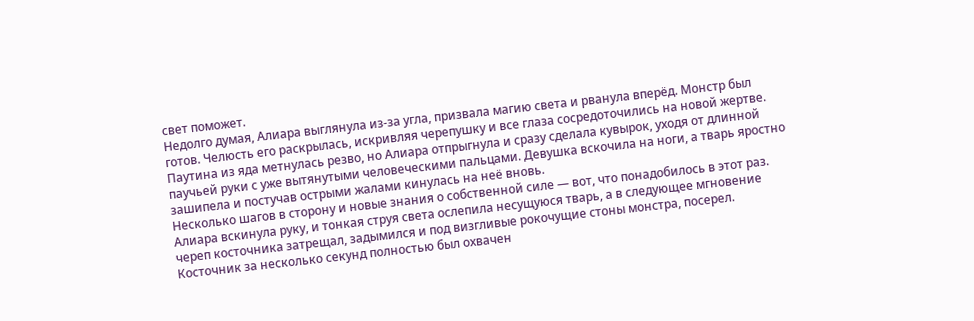свет поможет.
Недолго думая, Алиара выглянула из-за угла, призвала магию света и рванула вперёд. Монстр был готов. Челюсть его раскрылась, искривляя черепушку и все глаза сосредоточились на новой жертве. Паутина из яда метнулась резво, но Алиара отпрыгнула и сразу сделала кувырок, уходя от длинной паучьей руки с уже вытянутыми человеческими пальцами. Девушка вскочила на ноги, а тварь яростно зашипела и постучав острыми жалами кинулась на неё вновь.
Несколько шагов в сторону и новые знания о собственной силе — вот, что понадобилось в этот раз.
Алиара вскинула руку, и тонкая струя света ослепила несущуюся тварь, а в следующее мгновение череп косточника затрещал, задымился и под визгливые рокочущие стоны монстра, посерел. Косточник за несколько секунд полностью был охвачен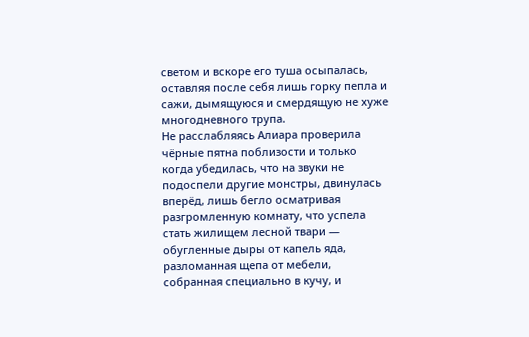светом и вскоре его туша осыпалась, оставляя после себя лишь горку пепла и сажи, дымящуюся и смердящую не хуже многодневного трупа.
Не расслабляясь Алиара проверила чёрные пятна поблизости и только когда убедилась, что на звуки не подоспели другие монстры, двинулась вперёд, лишь бегло осматривая разгромленную комнату, что успела стать жилищем лесной твари — обугленные дыры от капель яда, разломанная щепа от мебели, собранная специально в кучу, и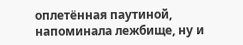оплетённая паутиной, напоминала лежбище, ну и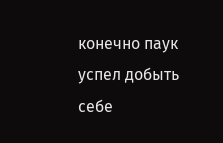конечно паук успел добыть себе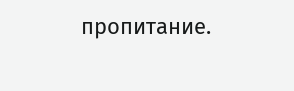пропитание.